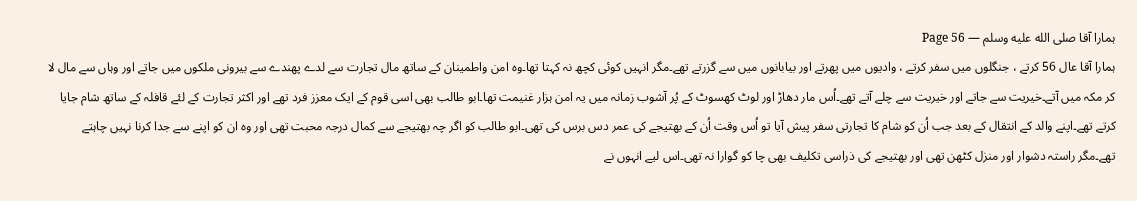ہمارا آقا صلى الله عليه وسلم — Page 56
ہمارا آقا عال 56 کرتے ، جنگلوں میں سفر کرتے ، وادیوں میں پھرتے اور بیابانوں میں سے گزرتے تھے۔مگر انہیں کوئی کچھ نہ کہتا تھا۔وہ امن واطمینان کے ساتھ مال تجارت سے لدے پھندے سے بیرونی ملکوں میں جاتے اور وہاں سے مال لا کر مکہ میں آتے۔خیریت سے جاتے اور خیریت سے چلے آتے تھے۔اُس مار دھاڑ اور لوٹ کھسوٹ کے پُر آشوب زمانہ میں یہ امن ہزار غنیمت تھا۔ابو طالب بھی اسی قوم کے ایک معزز فرد تھے اور اکثر تجارت کے لئے قافلہ کے ساتھ شام جایا کرتے تھے۔اپنے والد کے انتقال کے بعد جب اُن کو شام کا تجارتی سفر پیش آیا تو اُس وقت اُن کے بھتیجے کی عمر دس برس کی تھی۔ابو طالب کو اگر چہ بھتیجے سے کمال درجہ محبت تھی اور وہ ان کو اپنے سے جدا کرنا نہیں چاہتے تھے۔مگر راستہ دشوار اور منزل کٹھن تھی اور بھتیجے کی ذراسی تکلیف بھی چا کو گوارا نہ تھی۔اس لیے انہوں نے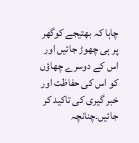چاہا کہ بھتیجے کوگھر پر ہی چھوڑ جائیں اور اس کے دوسرے چھاؤں کو اس کی حفاظت اور خبر گیری کی تاکید کر جائیں۔چنانچہ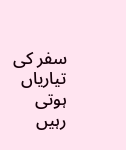سفر کی تیاریاں ہوتی رہیں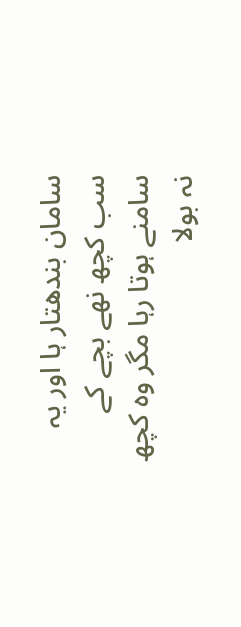سامان بندھتار ہا اور یہ سب کچھ نھے بچے کے سامنے ہوتا رہا مگر وہ کچھ نہ بولا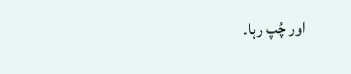اور چُپ رہا۔